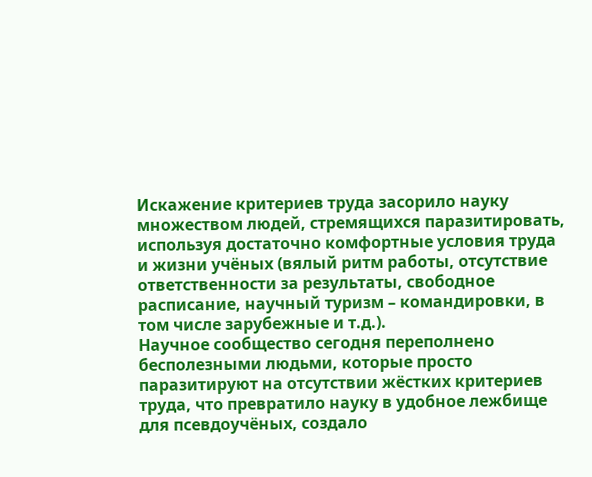Искажение критериев труда засорило науку множеством людей, стремящихся паразитировать, используя достаточно комфортные условия труда и жизни учёных (вялый ритм работы, отсутствие ответственности за результаты, свободное расписание, научный туризм – командировки, в том числе зарубежные и т.д.).
Научное сообщество сегодня переполнено бесполезными людьми, которые просто паразитируют на отсутствии жёстких критериев труда, что превратило науку в удобное лежбище для псевдоучёных, создало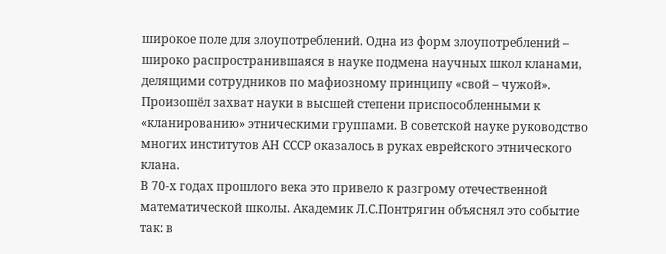широкое поле для злоупотреблений. Одна из форм злоупотреблений – широко распространившаяся в науке подмена научных школ кланами, делящими сотрудников по мафиозному принципу «свой – чужой». Произошёл захват науки в высшей степени приспособленными к «кланированию» этническими группами. В советской науке руководство многих институтов АН СССР оказалось в руках еврейского этнического клана.
В 70-х годах прошлого века это привело к разгрому отечественной математической школы. Академик Л.С.Понтрягин объяснял это событие так: в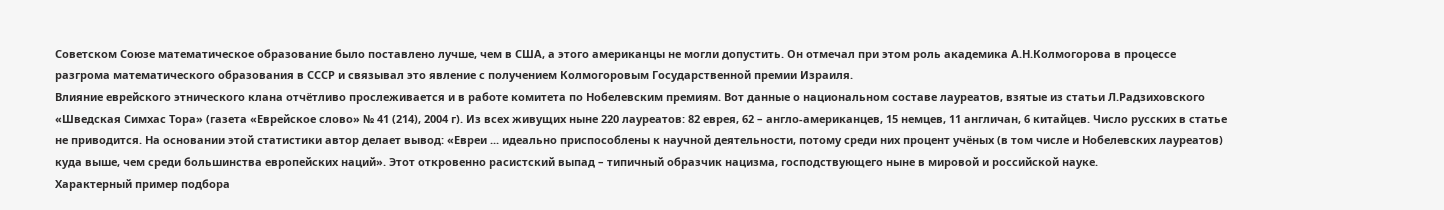Советском Союзе математическое образование было поставлено лучше, чем в США, а этого американцы не могли допустить. Он отмечал при этом роль академика А.Н.Колмогорова в процессе разгрома математического образования в СССР и связывал это явление с получением Колмогоровым Государственной премии Израиля.
Влияние еврейского этнического клана отчётливо прослеживается и в работе комитета по Нобелевским премиям. Вот данные о национальном составе лауреатов, взятые из статьи Л.Радзиховского «Шведская Симхас Тора» (газета «Еврейское слово» № 41 (214), 2004 г). Из всех живущих ныне 220 лауреатов: 82 еврея, 62 – англо-американцев, 15 немцев, 11 англичан, 6 китайцев. Число русских в статье не приводится. На основании этой статистики автор делает вывод: «Евреи ... идеально приспособлены к научной деятельности, потому среди них процент учёных (в том числе и Нобелевских лауреатов) куда выше, чем среди большинства европейских наций». Этот откровенно расистский выпад – типичный образчик нацизма, господствующего ныне в мировой и российской науке.
Характерный пример подбора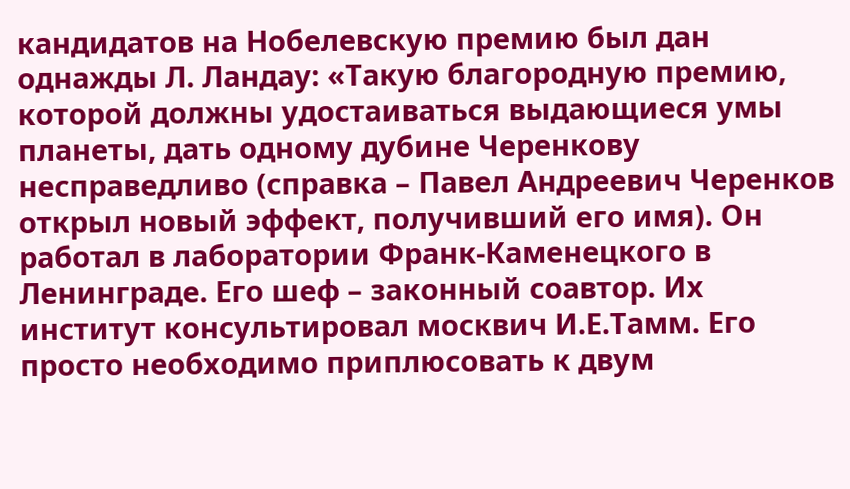кандидатов на Нобелевскую премию был дан однажды Л. Ландау: «Такую благородную премию, которой должны удостаиваться выдающиеся умы планеты, дать одному дубине Черенкову несправедливо (справка – Павел Андреевич Черенков открыл новый эффект, получивший его имя). Он работал в лаборатории Франк-Каменецкого в Ленинграде. Его шеф – законный соавтор. Их институт консультировал москвич И.Е.Тамм. Его просто необходимо приплюсовать к двум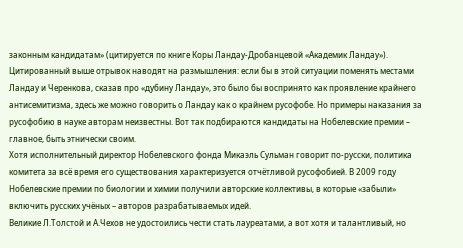законным кандидатам» (цитируется по книге Коры Ландау-Дробанцевой «Академик Ландау»). Цитированный выше отрывок наводят на размышления: если бы в этой ситуации поменять местами Ландау и Черенкова, сказав про «дубину Ландау», это было бы воспринято как проявление крайнего антисемитизма, здесь же можно говорить о Ландау как о крайнем русофобе. Но примеры наказания за русофобию в науке авторам неизвестны. Вот так подбираются кандидаты на Нобелевские премии – главное, быть этнически своим.
Хотя исполнительный директор Нобелевского фонда Микаэль Сульман говорит по-русски, политика комитета за всё время его существования характеризуется отчётливой русофобией. В 2009 году Нобелевские премии по биологии и химии получили авторские коллективы, в которые «забыли» включить русских учёных – авторов разрабатываемых идей.
Великие Л.Толстой и А.Чехов не удостоились чести стать лауреатами, а вот хотя и талантливый, но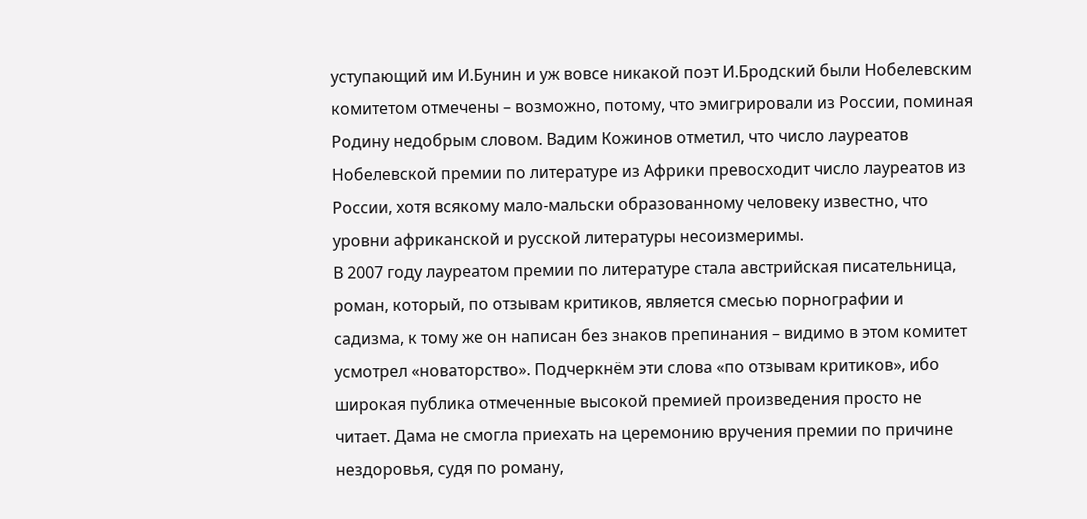уступающий им И.Бунин и уж вовсе никакой поэт И.Бродский были Нобелевским комитетом отмечены – возможно, потому, что эмигрировали из России, поминая Родину недобрым словом. Вадим Кожинов отметил, что число лауреатов Нобелевской премии по литературе из Африки превосходит число лауреатов из России, хотя всякому мало-мальски образованному человеку известно, что уровни африканской и русской литературы несоизмеримы.
В 2007 году лауреатом премии по литературе стала австрийская писательница, роман, который, по отзывам критиков, является смесью порнографии и садизма, к тому же он написан без знаков препинания – видимо в этом комитет усмотрел «новаторство». Подчеркнём эти слова «по отзывам критиков», ибо широкая публика отмеченные высокой премией произведения просто не читает. Дама не смогла приехать на церемонию вручения премии по причине нездоровья, судя по роману,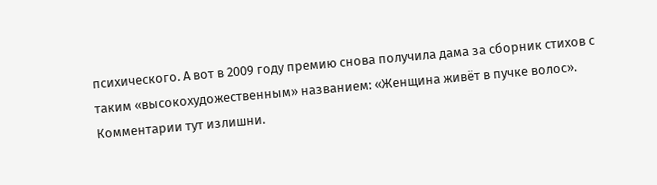психического. А вот в 2009 году премию снова получила дама за сборник стихов с таким «высокохудожественным» названием: «Женщина живёт в пучке волос». Комментарии тут излишни.